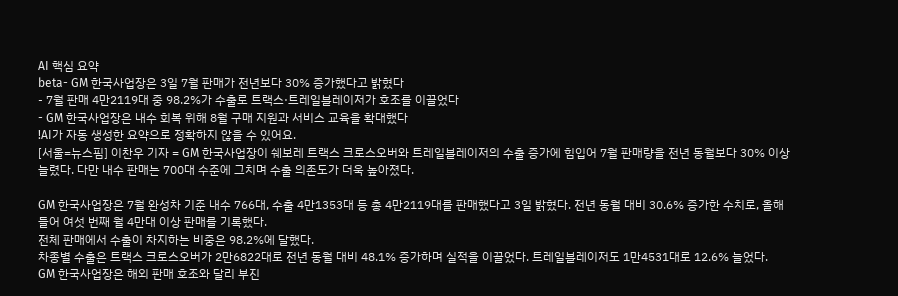AI 핵심 요약
beta- GM 한국사업장은 3일 7월 판매가 전년보다 30% 증가했다고 밝혔다
- 7월 판매 4만2119대 중 98.2%가 수출로 트랙스·트레일블레이저가 호조를 이끌었다
- GM 한국사업장은 내수 회복 위해 8월 구매 지원과 서비스 교육을 확대했다
!AI가 자동 생성한 요약으로 정확하지 않을 수 있어요.
[서울=뉴스핌] 이찬우 기자 = GM 한국사업장이 쉐보레 트랙스 크로스오버와 트레일블레이저의 수출 증가에 힘입어 7월 판매량을 전년 동월보다 30% 이상 늘렸다. 다만 내수 판매는 700대 수준에 그치며 수출 의존도가 더욱 높아졌다.

GM 한국사업장은 7월 완성차 기준 내수 766대, 수출 4만1353대 등 총 4만2119대를 판매했다고 3일 밝혔다. 전년 동월 대비 30.6% 증가한 수치로, 올해 들어 여섯 번째 월 4만대 이상 판매를 기록했다.
전체 판매에서 수출이 차지하는 비중은 98.2%에 달했다.
차종별 수출은 트랙스 크로스오버가 2만6822대로 전년 동월 대비 48.1% 증가하며 실적을 이끌었다. 트레일블레이저도 1만4531대로 12.6% 늘었다.
GM 한국사업장은 해외 판매 호조와 달리 부진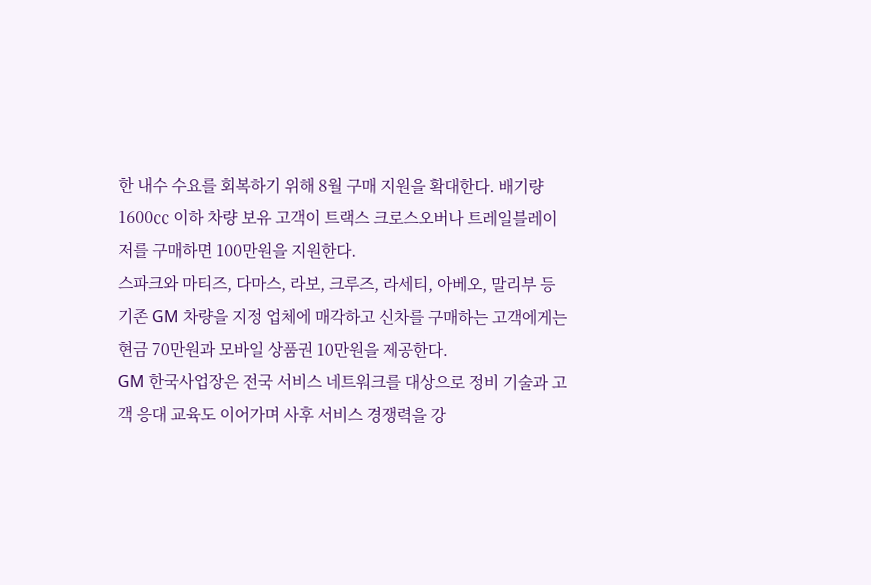한 내수 수요를 회복하기 위해 8월 구매 지원을 확대한다. 배기량 1600㏄ 이하 차량 보유 고객이 트랙스 크로스오버나 트레일블레이저를 구매하면 100만원을 지원한다.
스파크와 마티즈, 다마스, 라보, 크루즈, 라세티, 아베오, 말리부 등 기존 GM 차량을 지정 업체에 매각하고 신차를 구매하는 고객에게는 현금 70만원과 모바일 상품권 10만원을 제공한다.
GM 한국사업장은 전국 서비스 네트워크를 대상으로 정비 기술과 고객 응대 교육도 이어가며 사후 서비스 경쟁력을 강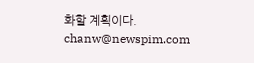화할 계획이다.
chanw@newspim.com